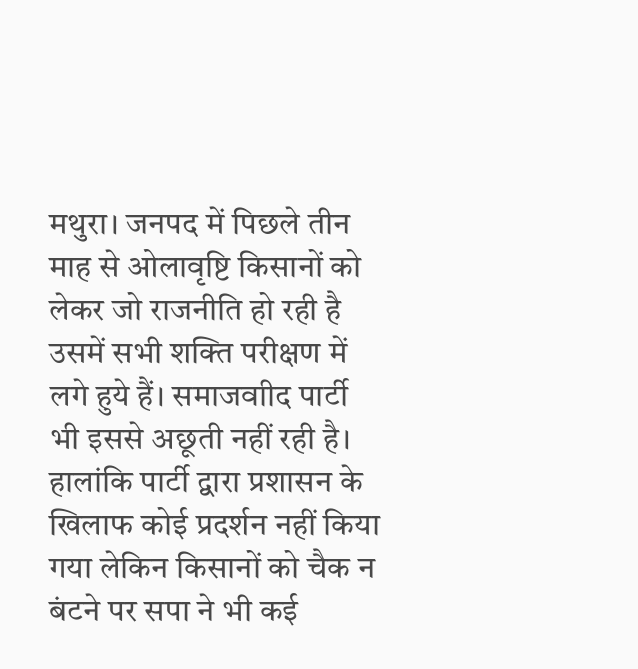मथुरा। जनपद में पिछले तीन माह से ओलावृष्टि किसानों को लेकर जो राजनीति हो रही है उसमें सभी शक्ति परीक्षण में लगे हुये हैं। समाजवाीद पार्टी भी इससे अछूती नहीं रही है।
हालांकि पार्टी द्वारा प्रशासन के खिलाफ कोई प्रदर्शन नहीं किया गया लेकिन किसानों को चैक न बंटने पर सपा ने भी कई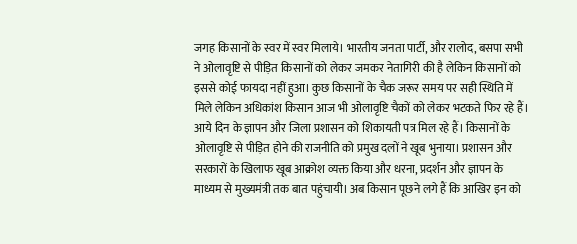जगह किसानों के स्वर में स्वर मिलाये। भारतीय जनता पार्टी, और रालोद, बसपा सभी ने ओलावृष्टि से पीड़ित किसानों को लेकर जमकर नेतागिरी की है लेकिन किसानों को इससे कोई फायदा नहीं हुआ। कुछ किसानों के चैक जरूर समय पर सही स्थिति में मिले लेकिन अधिकांश किसान आज भी ओलावृष्टि चैकों को लेकर भटकते फिर रहे हैं। आये दिन के ज्ञापन और जिला प्रशासन को शिकायती पत्र मिल रहे हैं। किसानों के ओलावृष्टि से पीड़ित होने की राजनीति को प्रमुख दलों ने खूब भुनाया। प्रशासन और सरकारों के खिलाफ खूब आक्रोश व्यक्त किया और धरना, प्रदर्शन और ज्ञापन के माध्यम से मुख्यमंत्री तक बात पहुंचायी। अब किसान पूछने लगे हैं कि आखिर इन को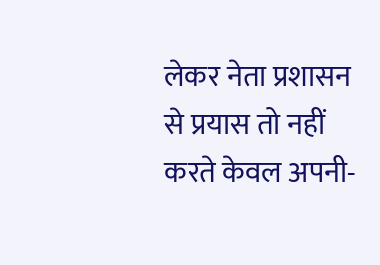लेकर नेता प्रशासन से प्रयास तो नहीं करते केवल अपनी-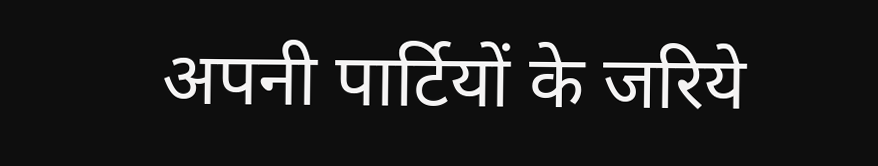अपनी पार्टियों के जरिये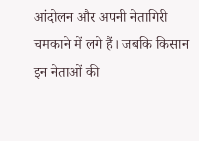आंदोलन और अपनी नेतागिरी चमकाने में लगे हैं। जबकि किसान इन नेताओं की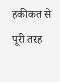हकीकत से पूरी तरह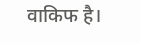वाकिफ है।